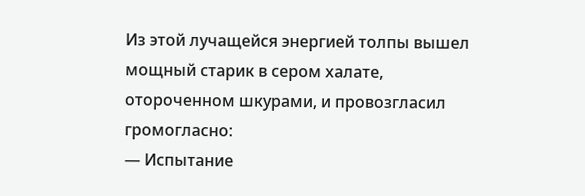Из этой лучащейся энергией толпы вышел мощный старик в сером халате, отороченном шкурами, и провозгласил громогласно:
— Испытание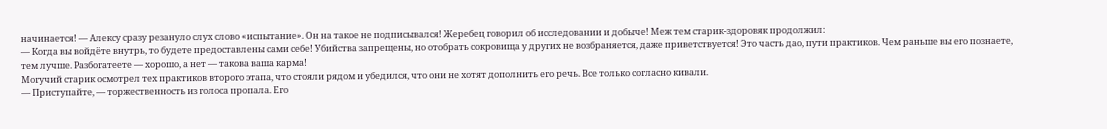начинается! — Алексу сразу резануло слух слово «испытание». Он на такое не подписывался! Жеребец говорил об исследовании и добыче! Меж тем старик-здоровяк продолжил:
— Когда вы войдёте внутрь, то будете предоставлены сами себе! Убийства запрещены, но отобрать сокровища у других не возбраняется, даже приветствуется! Это часть дао, пути практиков. Чем раньше вы его познаете, тем лучше. Разбогатеете — хорошо, а нет — такова ваша карма!
Могучий старик осмотрел тех практиков второго этапа, что стояли рядом и убедился, что они не хотят дополнить его речь. Все только согласно кивали.
— Приступайте, — торжественность из голоса пропала. Его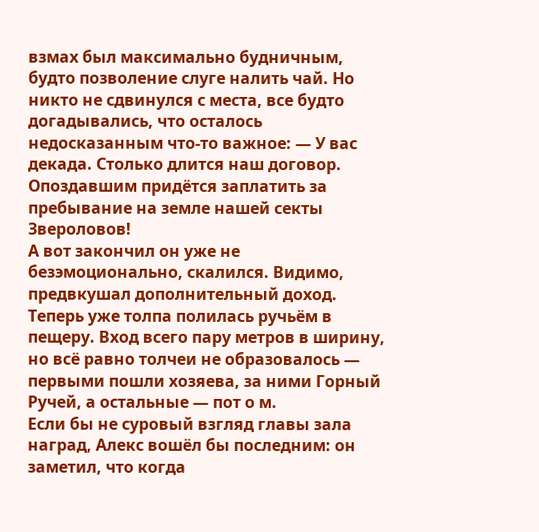взмах был максимально будничным, будто позволение слуге налить чай. Но никто не сдвинулся с места, все будто догадывались, что осталось недосказанным что-то важное: — У вас декада. Столько длится наш договор. Опоздавшим придётся заплатить за пребывание на земле нашей секты Звероловов!
А вот закончил он уже не безэмоционально, скалился. Видимо, предвкушал дополнительный доход.
Теперь уже толпа полилась ручьём в пещеру. Вход всего пару метров в ширину, но всё равно толчеи не образовалось — первыми пошли хозяева, за ними Горный Ручей, а остальные — пот о м.
Если бы не суровый взгляд главы зала наград, Алекс вошёл бы последним: он заметил, что когда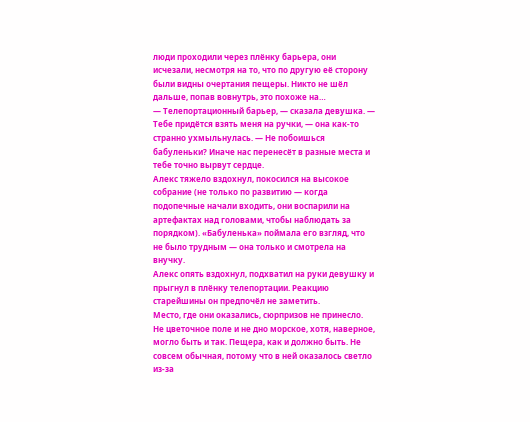люди проходили через плёнку барьера, они исчезали, несмотря на то, что по другую её сторону были видны очертания пещеры. Никто не шёл дальше, попав вовнутрь, это похоже на…
— Телепортационный барьер, — сказала девушка. — Тебе придётся взять меня на ручки, — она как-то странно ухмыльнулась. — Не побоишься бабуленьки? Иначе нас перенесёт в разные места и тебе точно вырвут сердце.
Алекс тяжело вздохнул, покосился на высокое собрание (не только по развитию — когда подопечные начали входить, они воспарили на артефактах над головами, чтобы наблюдать за порядком). «Бабуленька» поймала его взгляд, что не было трудным — она только и смотрела на внучку.
Алекс опять вздохнул, подхватил на руки девушку и прыгнул в плёнку телепортации. Реакцию старейшины он предпочёл не заметить.
Место, где они оказались, сюрпризов не принесло. Не цветочное поле и не дно морское, хотя, наверное, могло быть и так. Пещера, как и должно быть. Не совсем обычная, потому что в ней оказалось светло из-за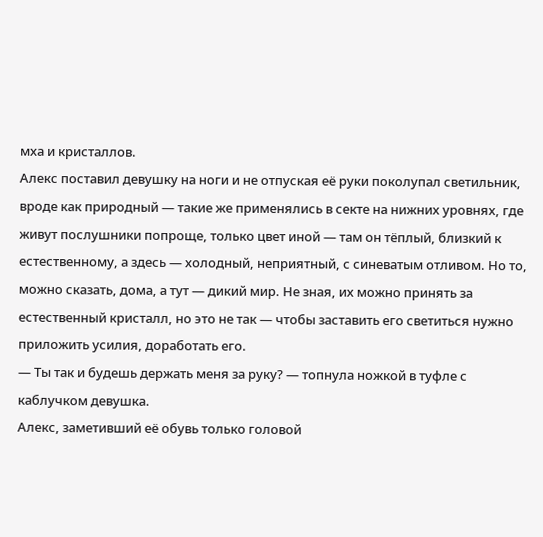мха и кристаллов.
Алекс поставил девушку на ноги и не отпуская её руки поколупал светильник, вроде как природный — такие же применялись в секте на нижних уровнях, где живут послушники попроще, только цвет иной — там он тёплый, близкий к естественному, а здесь — холодный, неприятный, с синеватым отливом. Но то, можно сказать, дома, а тут — дикий мир. Не зная, их можно принять за естественный кристалл, но это не так — чтобы заставить его светиться нужно приложить усилия, доработать его.
— Ты так и будешь держать меня за руку? — топнула ножкой в туфле с каблучком девушка.
Алекс, заметивший её обувь только головой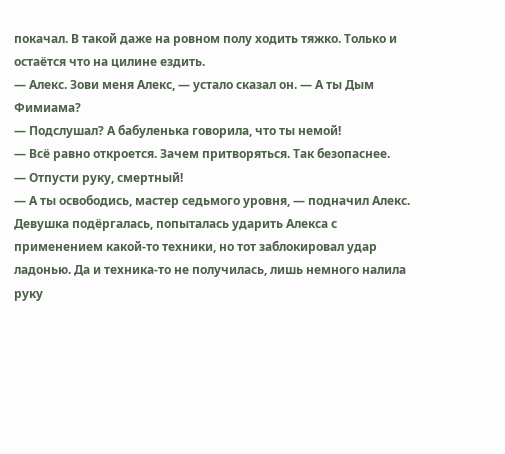покачал. В такой даже на ровном полу ходить тяжко. Только и остаётся что на цилине ездить.
— Алекс. Зови меня Алекс, — устало сказал он. — А ты Дым Фимиама?
— Подслушал? А бабуленька говорила, что ты немой!
— Всё равно откроется. Зачем притворяться. Так безопаснее.
— Отпусти руку, смертный!
— А ты освободись, мастер седьмого уровня, — подначил Алекс.
Девушка подёргалась, попыталась ударить Алекса с применением какой-то техники, но тот заблокировал удар ладонью. Да и техника-то не получилась, лишь немного налила руку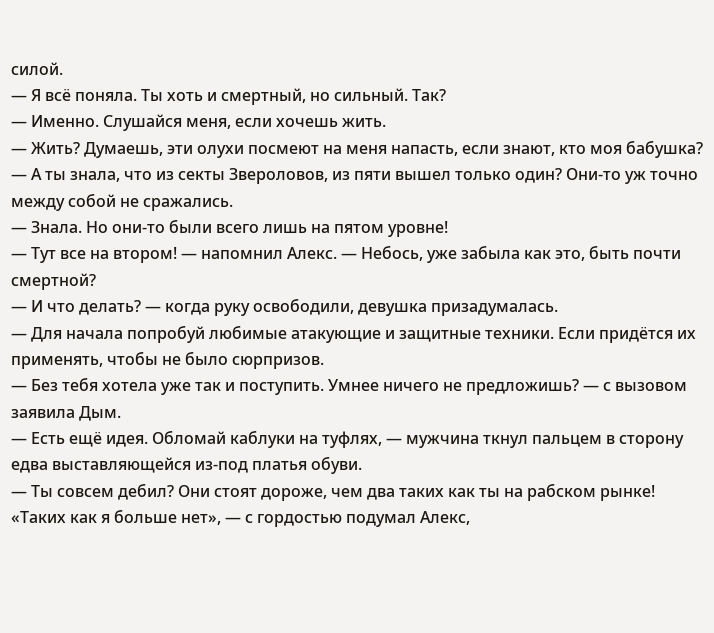силой.
— Я всё поняла. Ты хоть и смертный, но сильный. Так?
— Именно. Слушайся меня, если хочешь жить.
— Жить? Думаешь, эти олухи посмеют на меня напасть, если знают, кто моя бабушка?
— А ты знала, что из секты Звероловов, из пяти вышел только один? Они-то уж точно между собой не сражались.
— Знала. Но они-то были всего лишь на пятом уровне!
— Тут все на втором! — напомнил Алекс. — Небось, уже забыла как это, быть почти смертной?
— И что делать? — когда руку освободили, девушка призадумалась.
— Для начала попробуй любимые атакующие и защитные техники. Если придётся их применять, чтобы не было сюрпризов.
— Без тебя хотела уже так и поступить. Умнее ничего не предложишь? — с вызовом заявила Дым.
— Есть ещё идея. Обломай каблуки на туфлях, — мужчина ткнул пальцем в сторону едва выставляющейся из-под платья обуви.
— Ты совсем дебил? Они стоят дороже, чем два таких как ты на рабском рынке!
«Таких как я больше нет», — с гордостью подумал Алекс,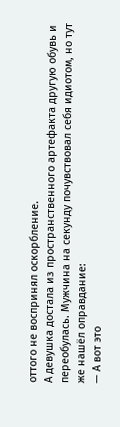оттого не воспринял оскорбление.
А девушка достала из пространственного артефакта другую обувь и переобулась. Мужчина на секунду почувствовал себя идиотом, но тут же нашёл оправдание:
— А вот это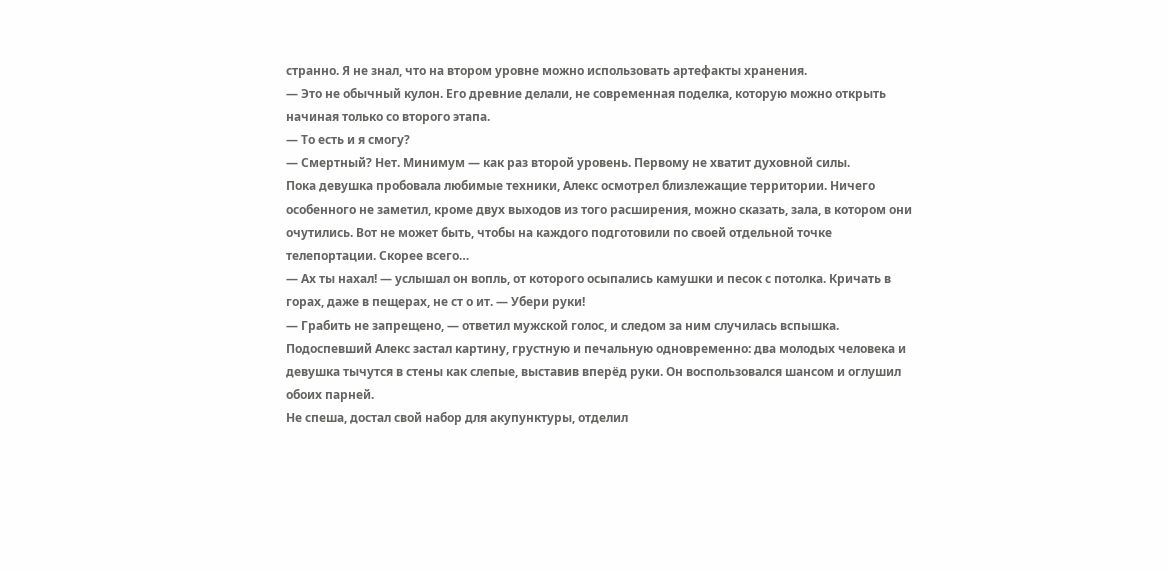странно. Я не знал, что на втором уровне можно использовать артефакты хранения.
— Это не обычный кулон. Его древние делали, не современная поделка, которую можно открыть начиная только со второго этапа.
— То есть и я смогу?
— Смертный? Нет. Минимум — как раз второй уровень. Первому не хватит духовной силы.
Пока девушка пробовала любимые техники, Алекс осмотрел близлежащие территории. Ничего особенного не заметил, кроме двух выходов из того расширения, можно сказать, зала, в котором они очутились. Вот не может быть, чтобы на каждого подготовили по своей отдельной точке телепортации. Скорее всего…
— Ах ты нахал! — услышал он вопль, от которого осыпались камушки и песок с потолка. Кричать в горах, даже в пещерах, не ст о ит. — Убери руки!
— Грабить не запрещено, — ответил мужской голос, и следом за ним случилась вспышка.
Подоспевший Алекс застал картину, грустную и печальную одновременно: два молодых человека и девушка тычутся в стены как слепые, выставив вперёд руки. Он воспользовался шансом и оглушил обоих парней.
Не спеша, достал свой набор для акупунктуры, отделил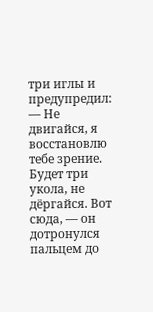три иглы и предупредил:
— Не двигайся, я восстановлю тебе зрение. Будет три укола, не дёргайся. Вот сюда, — он дотронулся пальцем до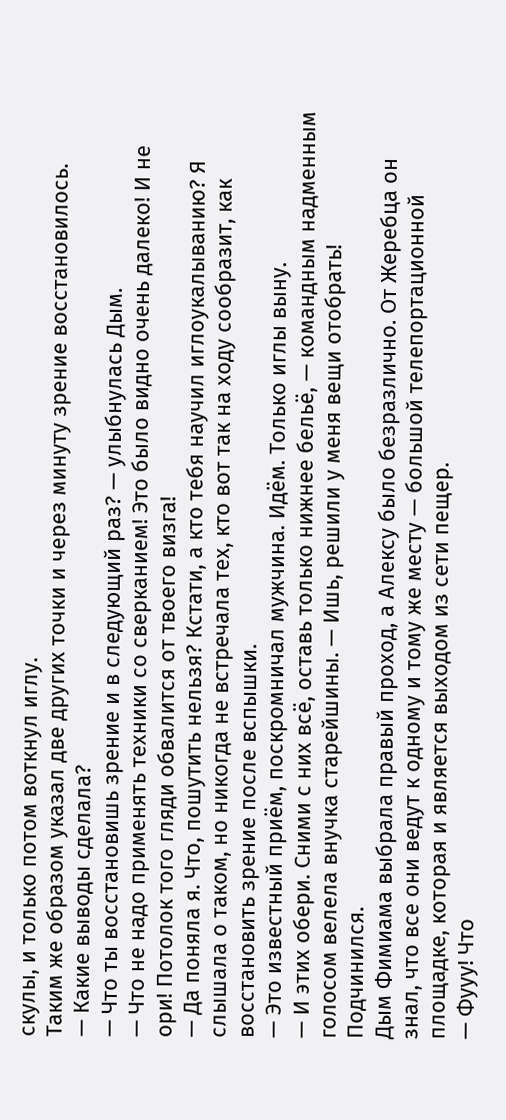скулы, и только потом воткнул иглу.
Таким же образом указал две других точки и через минуту зрение восстановилось.
— Какие выводы сделала?
— Что ты восстановишь зрение и в следующий раз? — улыбнулась Дым.
— Что не надо применять техники со сверканием! Это было видно очень далеко! И не ори! Потолок того гляди обвалится от твоего визга!
— Да поняла я. Что, пошутить нельзя? Кстати, а кто тебя научил иглоукалыванию? Я слышала о таком, но никогда не встречала тех, кто вот так на ходу сообразит, как восстановить зрение после вспышки.
— Это известный приём, поскромничал мужчина. Идём. Только иглы выну.
— И этих обери. Сними с них всё, оставь только нижнее бельё, — командным надменным голосом велела внучка старейшины. — Ишь, решили у меня вещи отобрать!
Подчинился.
Дым Фимиама выбрала правый проход, а Алексу было безразлично. От Жеребца он знал, что все они ведут к одному и тому же месту — большой телепортационной площадке, которая и является выходом из сети пещер.
— Фууу! Что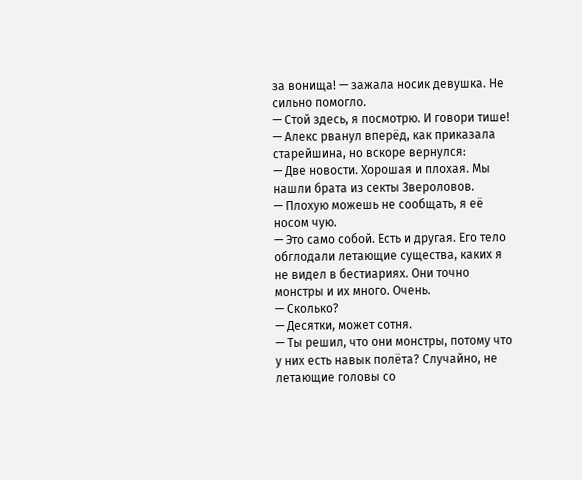за вонища! — зажала носик девушка. Не сильно помогло.
— Стой здесь, я посмотрю. И говори тише! — Алекс рванул вперёд, как приказала старейшина, но вскоре вернулся:
— Две новости. Хорошая и плохая. Мы нашли брата из секты Звероловов.
— Плохую можешь не сообщать, я её носом чую.
— Это само собой. Есть и другая. Его тело обглодали летающие существа, каких я не видел в бестиариях. Они точно монстры и их много. Очень.
— Сколько?
— Десятки, может сотня.
— Ты решил, что они монстры, потому что у них есть навык полёта? Случайно, не летающие головы со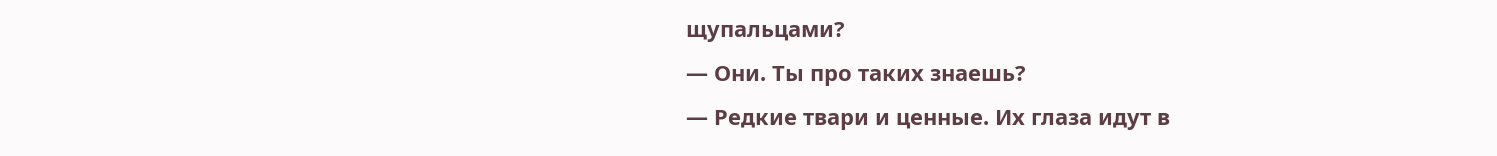щупальцами?
— Они. Ты про таких знаешь?
— Редкие твари и ценные. Их глаза идут в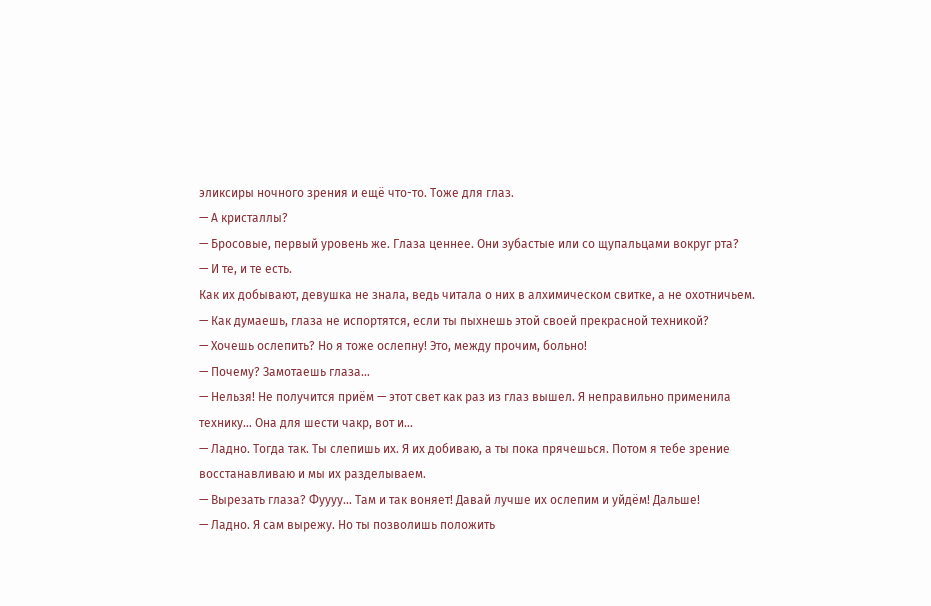эликсиры ночного зрения и ещё что-то. Тоже для глаз.
— А кристаллы?
— Бросовые, первый уровень же. Глаза ценнее. Они зубастые или со щупальцами вокруг рта?
— И те, и те есть.
Как их добывают, девушка не знала, ведь читала о них в алхимическом свитке, а не охотничьем.
— Как думаешь, глаза не испортятся, если ты пыхнешь этой своей прекрасной техникой?
— Хочешь ослепить? Но я тоже ослепну! Это, между прочим, больно!
— Почему? Замотаешь глаза…
— Нельзя! Не получится приём — этот свет как раз из глаз вышел. Я неправильно применила технику… Она для шести чакр, вот и…
— Ладно. Тогда так. Ты слепишь их. Я их добиваю, а ты пока прячешься. Потом я тебе зрение восстанавливаю и мы их разделываем.
— Вырезать глаза? Фуууу… Там и так воняет! Давай лучше их ослепим и уйдём! Дальше!
— Ладно. Я сам вырежу. Но ты позволишь положить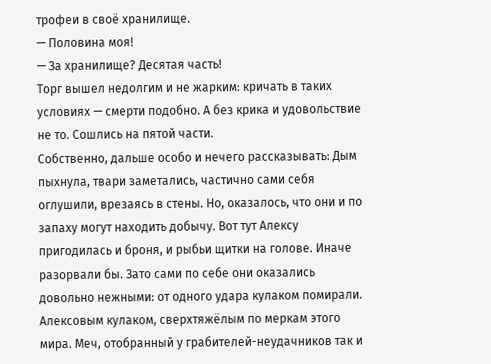трофеи в своё хранилище.
— Половина моя!
— За хранилище? Десятая часть!
Торг вышел недолгим и не жарким: кричать в таких условиях — смерти подобно. А без крика и удовольствие не то. Сошлись на пятой части.
Собственно, дальше особо и нечего рассказывать: Дым пыхнула, твари заметались, частично сами себя оглушили, врезаясь в стены. Но, оказалось, что они и по запаху могут находить добычу. Вот тут Алексу пригодилась и броня, и рыбьи щитки на голове. Иначе разорвали бы. Зато сами по себе они оказались довольно нежными: от одного удара кулаком помирали. Алексовым кулаком, сверхтяжёлым по меркам этого мира. Меч, отобранный у грабителей-неудачников так и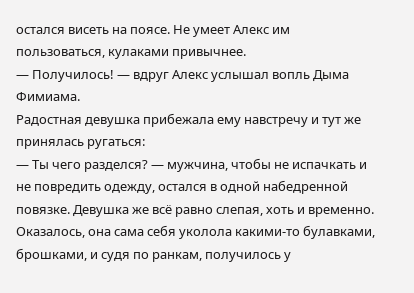остался висеть на поясе. Не умеет Алекс им пользоваться, кулаками привычнее.
— Получилось! — вдруг Алекс услышал вопль Дыма Фимиама.
Радостная девушка прибежала ему навстречу и тут же принялась ругаться:
— Ты чего разделся? — мужчина, чтобы не испачкать и не повредить одежду, остался в одной набедренной повязке. Девушка же всё равно слепая, хоть и временно. Оказалось, она сама себя уколола какими-то булавками, брошками, и судя по ранкам, получилось у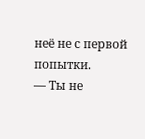неё не с первой попытки.
— Ты не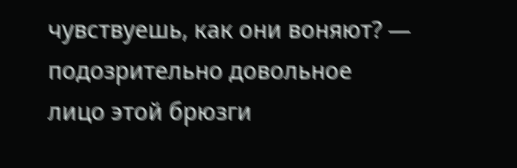чувствуешь, как они воняют? — подозрительно довольное лицо этой брюзги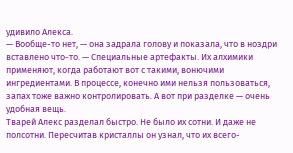удивило Алекса.
— Вообще-то нет, — она задрала голову и показала, что в ноздри вставлено что-то. — Специальные артефакты. Их алхимики применяют, когда работают вот с такими, вонючими ингредиентами. В процессе, конечно ими нельзя пользоваться, запах тоже важно контролировать. А вот при разделке — очень удобная вещь.
Тварей Алекс разделал быстро. Не было их сотни. И даже не полсотни. Пересчитав кристаллы он узнал, что их всего-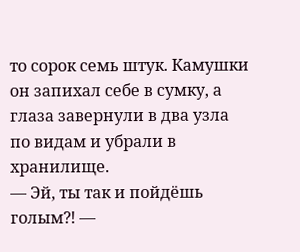то сорок семь штук. Камушки он запихал себе в сумку, а глаза завернули в два узла по видам и убрали в хранилище.
— Эй, ты так и пойдёшь голым⁈ —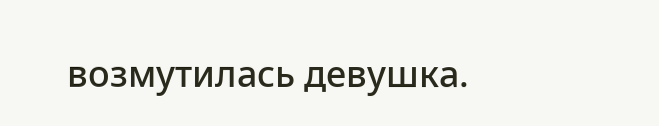возмутилась девушка.